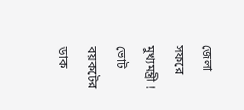জেলা সফরে মুখ্যমন্ত্রী ! ভোট বয়কটের ডাক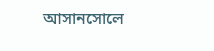আসানসোলে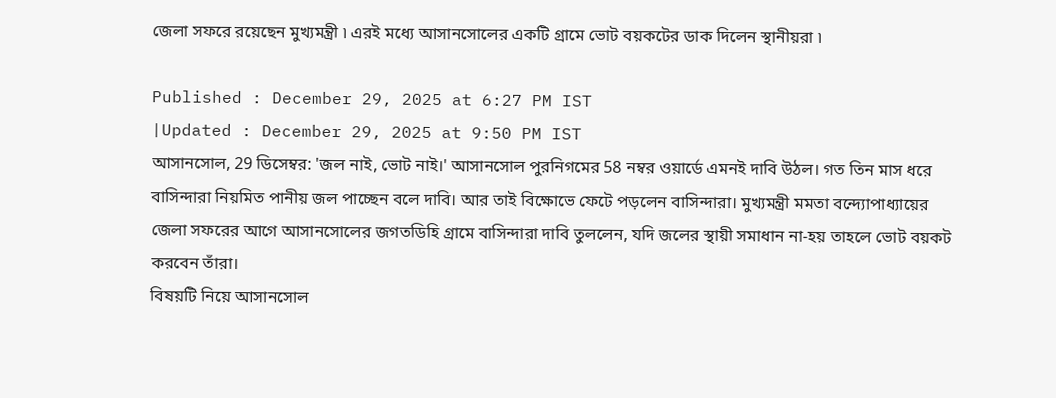জেলা সফরে রয়েছেন মুখ্যমন্ত্রী ৷ এরই মধ্যে আসানসোলের একটি গ্রামে ভোট বয়কটের ডাক দিলেন স্থানীয়রা ৷

Published : December 29, 2025 at 6:27 PM IST
|Updated : December 29, 2025 at 9:50 PM IST
আসানসোল, 29 ডিসেম্বর: 'জল নাই, ভোট নাই।' আসানসোল পুরনিগমের 58 নম্বর ওয়ার্ডে এমনই দাবি উঠল। গত তিন মাস ধরে বাসিন্দারা নিয়মিত পানীয় জল পাচ্ছেন বলে দাবি। আর তাই বিক্ষোভে ফেটে পড়লেন বাসিন্দারা। মুখ্যমন্ত্রী মমতা বন্দ্যোপাধ্যায়ের জেলা সফরের আগে আসানসোলের জগতডিহি গ্রামে বাসিন্দারা দাবি তুললেন, যদি জলের স্থায়ী সমাধান না-হয় তাহলে ভোট বয়কট করবেন তাঁরা।
বিষয়টি নিয়ে আসানসোল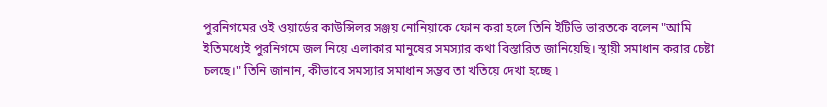পুরনিগমের ওই ওয়ার্ডের কাউন্সিলর সঞ্জয় নোনিয়াকে ফোন করা হলে তিনি ইটিভি ভারতকে বলেন "আমি ইতিমধ্যেই পুরনিগমে জল নিয়ে এলাকার মানুষের সমস্যার কথা বিস্তারিত জানিয়েছি। স্থায়ী সমাধান করার চেষ্টা চলছে।" তিনি জানান, কীভাবে সমস্যার সমাধান সম্ভব তা খতিয়ে দেখা হচ্ছে ৷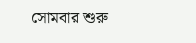সোমবার শুরু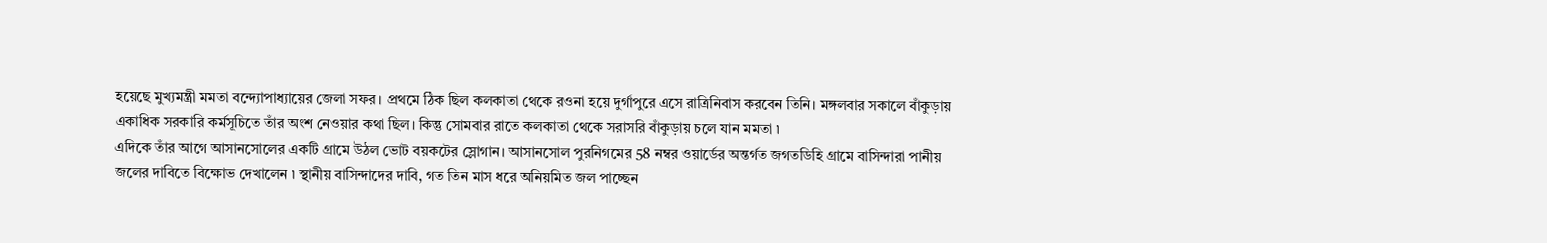হয়েছে মুখ্যমন্ত্রী মমতা বন্দ্যোপাধ্যায়ের জেলা সফর। প্রথমে ঠিক ছিল কলকাতা থেকে রওনা হয়ে দুর্গাপুরে এসে রাত্রিনিবাস করবেন তিনি। মঙ্গলবার সকালে বাঁকুড়ায় একাধিক সরকারি কর্মসূচিতে তাঁর অংশ নেওয়ার কথা ছিল। কিন্তু সোমবার রাতে কলকাতা থেকে সরাসরি বাঁকুড়ায় চলে যান মমতা ৷
এদিকে তাঁর আগে আসানসোলের একটি গ্রামে উঠল ভোট বয়কটের স্লোগান। আসানসোল পুরনিগমের 58 নম্বর ওয়ার্ডের অন্তর্গত জগতডিহি গ্রামে বাসিন্দারা পানীয় জলের দাবিতে বিক্ষোভ দেখালেন ৷ স্থানীয় বাসিন্দাদের দাবি, গত তিন মাস ধরে অনিয়মিত জল পাচ্ছেন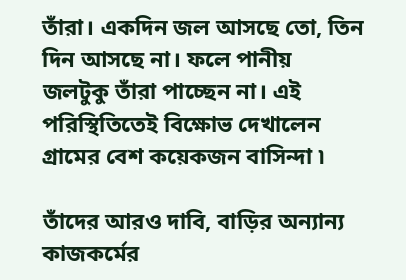তাঁরা। একদিন জল আসছে তো, তিন দিন আসছে না। ফলে পানীয় জলটুকু তাঁরা পাচ্ছেন না। এই পরিস্থিতিতেই বিক্ষোভ দেখালেন গ্রামের বেশ কয়েকজন বাসিন্দা ৷

তাঁদের আরও দাবি, বাড়ির অন্যান্য কাজকর্মের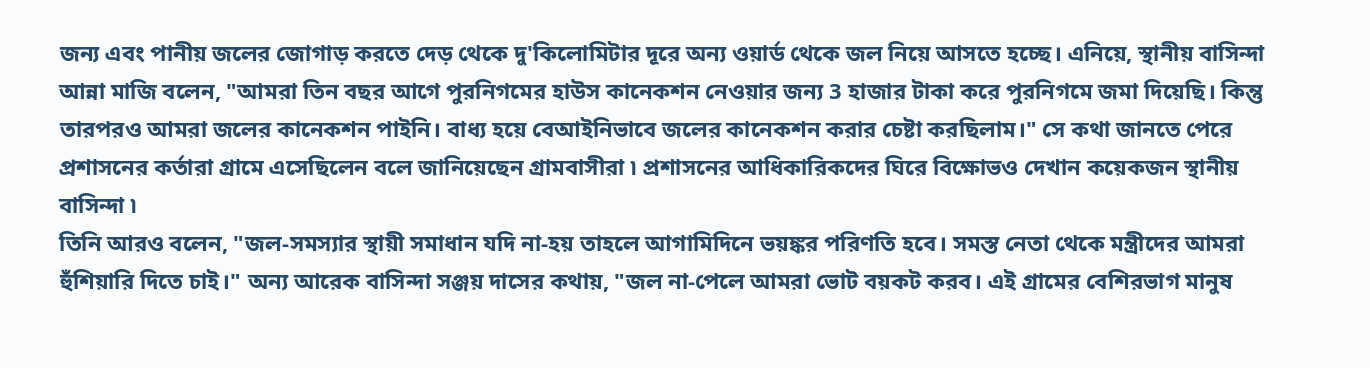জন্য এবং পানীয় জলের জোগাড় করতে দেড় থেকে দু'কিলোমিটার দূরে অন্য ওয়ার্ড থেকে জল নিয়ে আসতে হচ্ছে। এনিয়ে, স্থানীয় বাসিন্দা আন্না মাজি বলেন, "আমরা তিন বছর আগে পুরনিগমের হাউস কানেকশন নেওয়ার জন্য 3 হাজার টাকা করে পুরনিগমে জমা দিয়েছি। কিন্তু তারপরও আমরা জলের কানেকশন পাইনি। বাধ্য হয়ে বেআইনিভাবে জলের কানেকশন করার চেষ্টা করছিলাম।" সে কথা জানতে পেরে প্রশাসনের কর্তারা গ্রামে এসেছিলেন বলে জানিয়েছেন গ্রামবাসীরা ৷ প্রশাসনের আধিকারিকদের ঘিরে বিক্ষোভও দেখান কয়েকজন স্থানীয় বাসিন্দা ৷
তিনি আরও বলেন, "জল-সমস্যার স্থায়ী সমাধান যদি না-হয় তাহলে আগামিদিনে ভয়ঙ্কর পরিণতি হবে। সমস্ত নেতা থেকে মন্ত্রীদের আমরা হুঁশিয়ারি দিতে চাই।" অন্য আরেক বাসিন্দা সঞ্জয় দাসের কথায়, "জল না-পেলে আমরা ভোট বয়কট করব। এই গ্রামের বেশিরভাগ মানুষ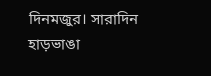দিনমজুর। সারাদিন হাড়ভাঙা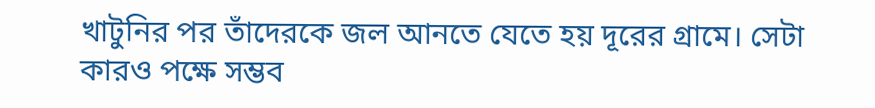খাটুনির পর তাঁদেরকে জল আনতে যেতে হয় দূরের গ্রামে। সেটা কারও পক্ষে সম্ভব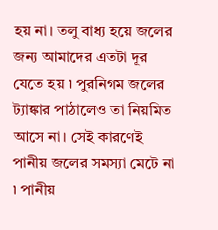হয় না। তলু বাধ্য হয়ে জলের জন্য আমাদের এতটা দূর যেতে হয় ৷ পুরনিগম জলের ট্যাঙ্কার পাঠালেও তা নিয়মিত আসে না। সেই কারণেই পানীয় জলের সমস্যা মেটে না ৷ পানীয়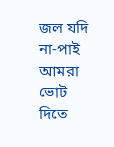জল যদি না-পাই আমরা ভোট দিতে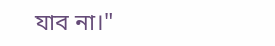যাব না।"